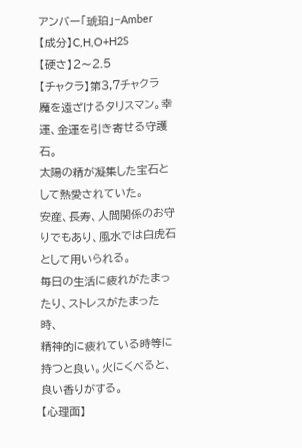アンバー「琥珀」−Amber
【成分】C,H,O+H2S
【硬さ】2〜2.5
【チャクラ】第3,7チャクラ
魔を遠ざけるタリスマン。幸運、金運を引き寄せる守護石。
太陽の精が凝集した宝石として熱愛されていた。
安産、長寿、人間関係のお守りでもあり、風水では白虎石として用いられる。
毎日の生活に疲れがたまったり、ストレスがたまった時、
精神的に疲れている時等に持つと良い。火にくべると、良い香りがする。
【心理面】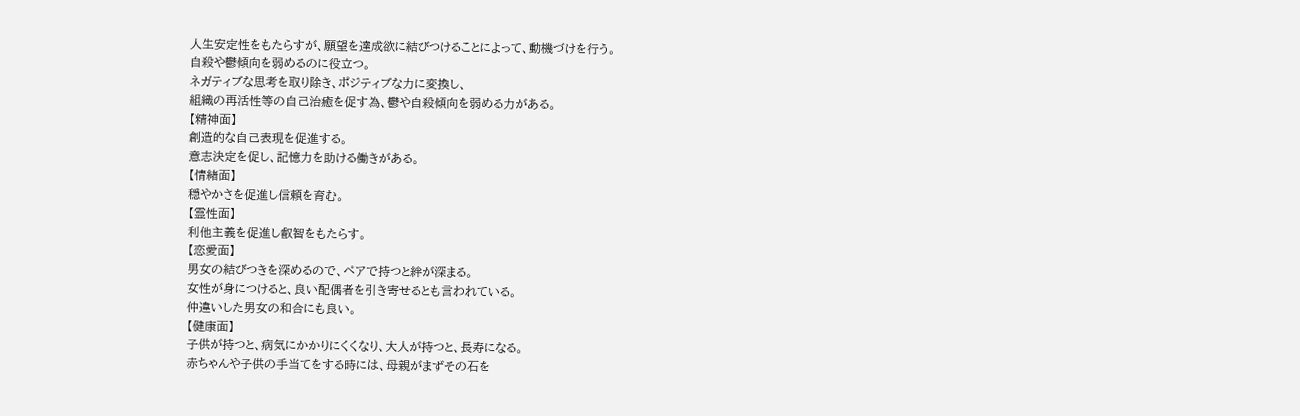人生安定性をもたらすが、願望を達成欲に結びつけることによって、動機づけを行う。
自殺や鬱傾向を弱めるのに役立つ。
ネガティブな思考を取り除き、ポジティブな力に変換し、
組織の再活性等の自己治癒を促す為、鬱や自殺傾向を弱める力がある。
【精神面】
創造的な自己表現を促進する。
意志決定を促し、記憶力を助ける働きがある。
【情緒面】
穏やかさを促進し信頼を育む。
【霊性面】
利他主義を促進し叡智をもたらす。
【恋愛面】
男女の結びつきを深めるので、ペアで持つと絆が深まる。
女性が身につけると、良い配偶者を引き寄せるとも言われている。
仲違いした男女の和合にも良い。
【健康面】
子供が持つと、病気にかかりにくくなり、大人が持つと、長寿になる。
赤ちゃんや子供の手当てをする時には、母親がまずその石を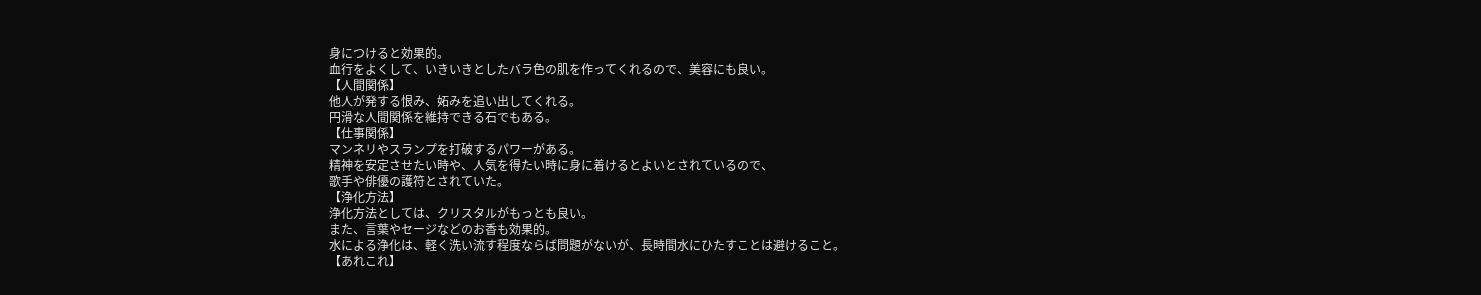身につけると効果的。
血行をよくして、いきいきとしたバラ色の肌を作ってくれるので、美容にも良い。
【人間関係】
他人が発する恨み、妬みを追い出してくれる。
円滑な人間関係を維持できる石でもある。
【仕事関係】
マンネリやスランプを打破するパワーがある。
精神を安定させたい時や、人気を得たい時に身に着けるとよいとされているので、
歌手や俳優の護符とされていた。
【浄化方法】
浄化方法としては、クリスタルがもっとも良い。
また、言葉やセージなどのお香も効果的。
水による浄化は、軽く洗い流す程度ならば問題がないが、長時間水にひたすことは避けること。
【あれこれ】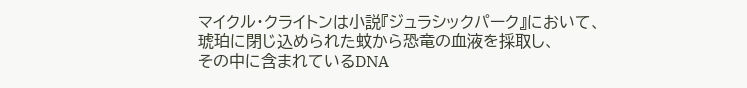マイクル・クライトンは小説『ジュラシックパーク』において、
琥珀に閉じ込められた蚊から恐竜の血液を採取し、
その中に含まれているDNA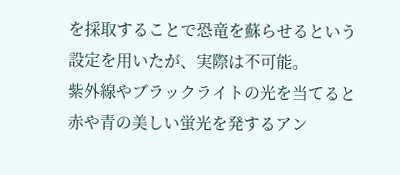を採取することで恐竜を蘇らせるという設定を用いたが、実際は不可能。
紫外線やブラックライトの光を当てると赤や青の美しい蛍光を発するアン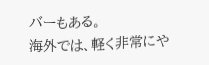バーもある。
海外では、軽く非常にや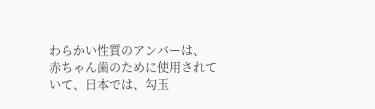わらかい性質のアンバーは、
赤ちゃん歯のために使用されていて、日本では、勾玉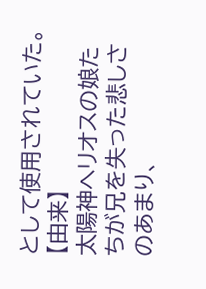として使用されていた。
【由来】
太陽神ヘリオスの娘たちが兄を失った悲しさのあまり、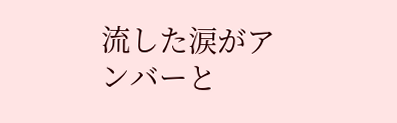流した涙がアンバーと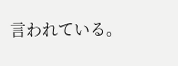言われている。